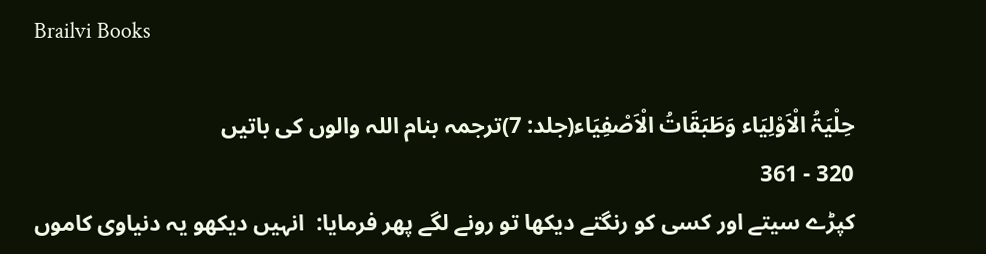Brailvi Books

حِلْیَۃُ الْاَوْلِیَاء وَطَبَقَاتُ الْاَصْفِیَاء(جلد: 7)ترجمہ بنام اللہ والوں کی باتیں
320 - 361
کپڑے سیتے اور کسی کو رنگتے دیکھا تو رونے لگے پھر فرمایا:  انہیں دیکھو یہ دنیاوی کاموں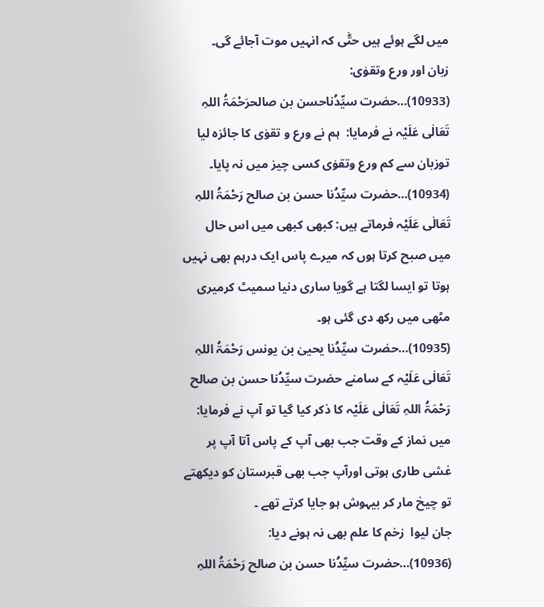میں لگے ہوئے ہیں حتّٰی کہ انہیں موت آجائے گی۔
زبان اور ورع وتقوٰی:
(10933)…حضرت سیِّدُناحسن بن صالحرَحْمَۃُ اللہِ تَعَالٰی عَلَیْہ نے فرمایا:  ہم نے ورع و تقوٰی کا جائزہ لیا توزبان سے کم ورع وتقوٰی کسی چیز میں نہ پایا۔
(10934)…حضرت سیِّدُنا حسن بن صالح رَحْمَۃُ اللہِ تَعَالٰی عَلَیْہ فرماتے ہیں: کبھی کبھی میں اس حال میں صبح کرتا ہوں کہ میرے پاس ایک درہم بھی نہیں ہوتا تو ایسا لگتا ہے گویا ساری دنیا سمیٹ کرمیری مٹھی میں رکھ دی گئی ہو۔
(10935)…حضرت سیِّدُنا یحییٰ بن یونس رَحْمَۃُ اللہِ تَعَالٰی عَلَیْہ کے سامنے حضرت سیِّدُنا حسن بن صالح رَحْمَۃُ اللہِ تَعَالٰی عَلَیْہ کا ذکر کیا گیا تو آپ نے فرمایا:  میں نماز کے وقت جب بھی آپ کے پاس آتا آپ پر غشی طاری ہوتی اورآپ جب بھی قبرستان کو دیکھتے تو چیخ مار کر بیہوش ہو جایا کرتے تھے ۔
جان لیوا  زخم کا علم بھی نہ ہونے دیا:
(10936)…حضرت سیِّدُنا حسن بن صالح رَحْمَۃُ اللہِ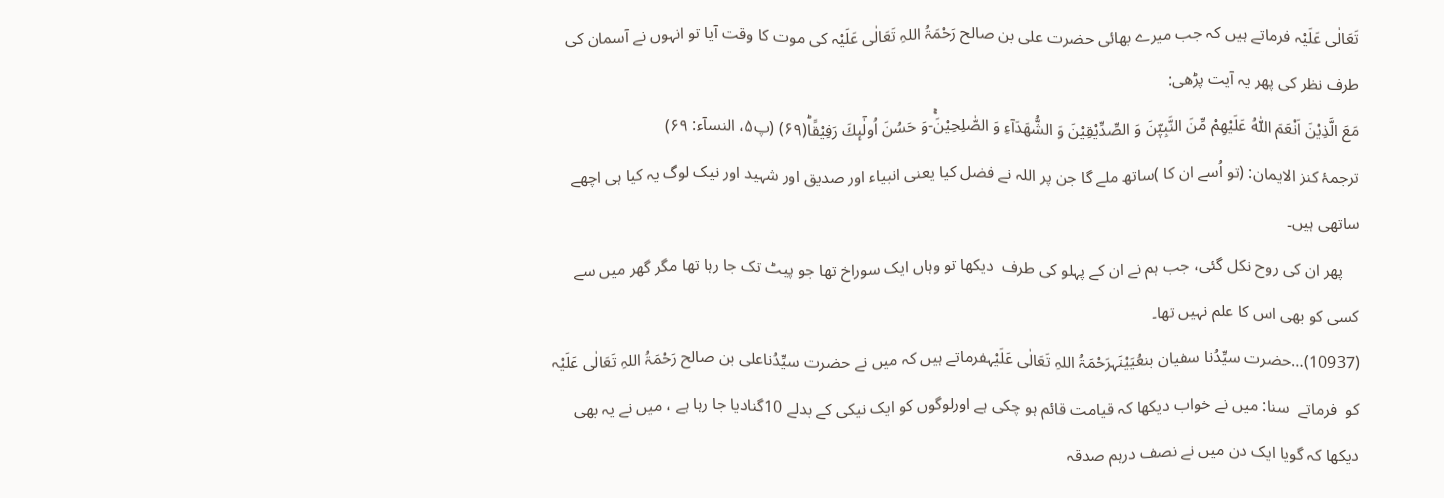تَعَالٰی عَلَیْہ فرماتے ہیں کہ جب میرے بھائی حضرت علی بن صالح رَحْمَۃُ اللہِ تَعَالٰی عَلَیْہ کی موت کا وقت آیا تو انہوں نے آسمان کی طرف نظر کی پھر یہ آیت پڑھی:
مَعَ الَّذِیْنَ اَنْعَمَ اللّٰهُ عَلَیْهِمْ مِّنَ النَّبِیّٖنَ وَ الصِّدِّیْقِیْنَ وَ الشُّهَدَآءِ وَ الصّٰلِحِیْنَۚ-وَ حَسُنَ اُولٰٓىٕكَ رَفِیْقًاؕ(۶۹) (پ۵، النسآء: ۶۹)
ترجمۂ کنز الایمان: (تو اُسے ان کا )ساتھ ملے گا جن پر اللہ نے فضل کیا یعنی انبیاء اور صدیق اور شہید اور نیک لوگ یہ کیا ہی اچھے ساتھی ہیں۔
    پھر ان کی روح نکل گئی، جب ہم نے ان کے پہلو کی طرف  دیکھا تو وہاں ایک سوراخ تھا جو پیٹ تک جا رہا تھا مگر گھر میں سے کسی کو بھی اس کا علم نہیں تھا۔
(10937)…حضرت سیِّدُنا سفیان بنعُیَیْنَہرَحْمَۃُ اللہِ تَعَالٰی عَلَیْہفرماتے ہیں کہ میں نے حضرت سیِّدُناعلی بن صالح رَحْمَۃُ اللہِ تَعَالٰی عَلَیْہ کو  فرماتے  سنا: میں نے خواب دیکھا کہ قیامت قائم ہو چکی ہے اورلوگوں کو ایک نیکی کے بدلے 10گنادیا جا رہا ہے ، میں نے یہ بھی دیکھا کہ گویا ایک دن میں نے نصف درہم صدقہ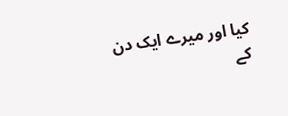کیا اور میرے ایک دن کے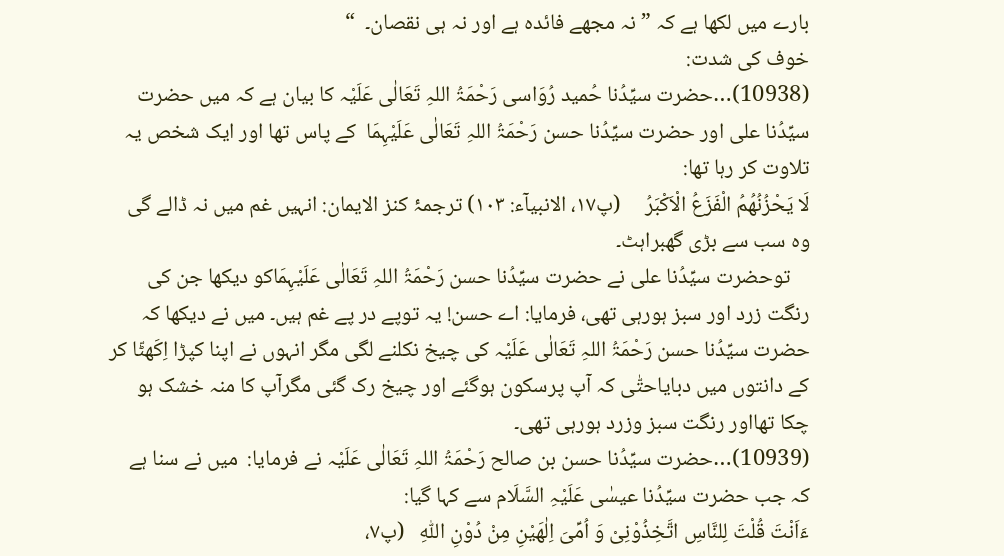بارے میں لکھا ہے کہ ” نہ مجھے فائدہ ہے اور نہ ہی نقصان۔  “
خوف کی شدت:
(10938)…حضرت سیِّدُنا حُمید رُوَاسی رَحْمَۃُ اللہِ تَعَالٰی عَلَیْہ کا بیان ہے کہ میں حضرت سیِّدُنا علی اور حضرت سیِّدُنا حسن رَحْمَۃُ اللہِ تَعَالٰی عَلَیْہِمَا  کے پاس تھا اور ایک شخص یہ تلاوت کر رہا تھا:
لَا یَحْزُنُهُمُ الْفَزَعُ الْاَكْبَرُ     (پ۱۷، الانبیآء: ۱۰۳) ترجمۂ کنز الایمان: انہیں غم میں نہ ڈالے گی وہ سب سے بڑی گھبراہٹ۔
    توحضرت سیِّدُنا علی نے حضرت سیِّدُنا حسن رَحْمَۃُ اللہِ تَعَالٰی عَلَیْہِمَاکو دیکھا جن کی رنگت زرد اور سبز ہورہی تھی، فرمایا: اے حسن! یہ توپے در پے غم ہیں۔ میں نے دیکھا کہ حضرت سیِّدُنا حسن رَحْمَۃُ اللہِ تَعَالٰی عَلَیْہ کی چیخ نکلنے لگی مگر انہوں نے اپنا کپڑا اِکَھٹّا کر کے دانتوں میں دبایاحتّٰی کہ آپ پرسکون ہوگئے اور چیخ رک گئی مگرآپ کا منہ خشک ہو چکا تھااور رنگت سبز وزرد ہورہی تھی۔
(10939)…حضرت سیِّدُنا حسن بن صالح رَحْمَۃُ اللہِ تَعَالٰی عَلَیْہ نے فرمایا:  میں نے سنا ہے کہ جب حضرت سیِّدُنا عیسٰی عَلَیْہِ السَّلَام سے کہا گیا:
ءَاَنْتَ قُلْتَ لِلنَّاسِ اتَّخِذُوْنِیْ وَ اُمِّیَ اِلٰهَیْنِ مِنْ دُوْنِ اللّٰهِ   (پ۷،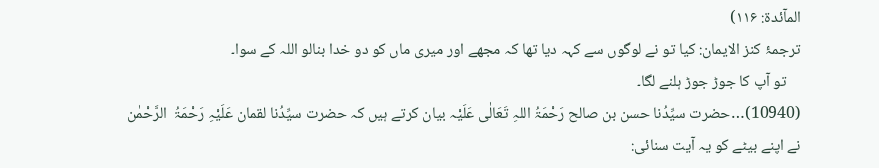المآئدة: ۱۱۶)
ترجمۂ کنز الایمان: کیا تو نے لوگوں سے کہہ دیا تھا کہ مجھے اور میری ماں کو دو خدا بنالو اللہ کے سوا۔
    تو آپ کا جوڑ جوڑ ہلنے لگا۔
(10940)…حضرت سیِّدُنا حسن بن صالح رَحْمَۃُ اللہِ تَعَالٰی عَلَیْہ بیان کرتے ہیں کہ حضرت سیِّدُنا لقمان عَلَیْہِ رَحْمَۃُ  الرَّحْمٰن نے اپنے بیٹے کو یہ آیت سنائی: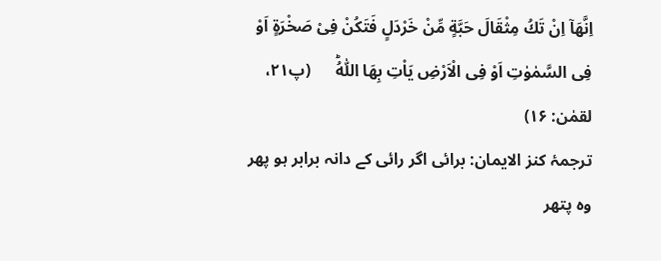اِنَّهَاۤ اِنْ تَكُ مِثْقَالَ حَبَّةٍ مِّنْ خَرْدَلٍ فَتَكُنْ فِیْ صَخْرَةٍ اَوْ فِی السَّمٰوٰتِ اَوْ فِی الْاَرْضِ یَاْتِ بِهَا اللّٰهُؕ      (پ۲۱، لقمٰن: ۱۶)
ترجمۂ کنز الایمان: برائی اگر رائی کے دانہ برابر ہو پھر وہ پتھر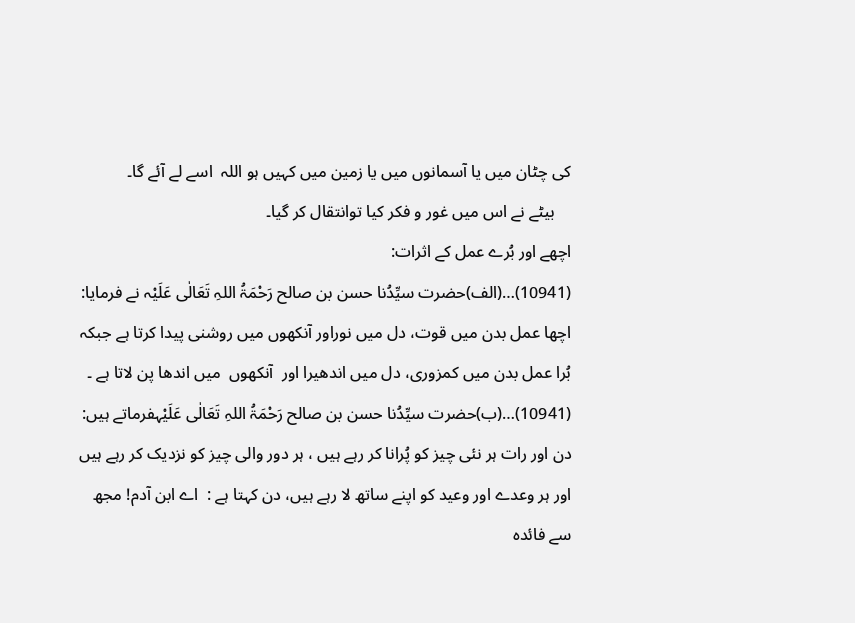کی چٹان میں یا آسمانوں میں یا زمین میں کہیں ہو اللہ  اسے لے آئے گا۔
    بیٹے نے اس میں غور و فکر کیا توانتقال کر گیا۔
اچھے اور بُرے عمل کے اثرات:
(10941)…(الف)حضرت سیِّدُنا حسن بن صالح رَحْمَۃُ اللہِ تَعَالٰی عَلَیْہ نے فرمایا:  اچھا عمل بدن میں قوت، دل میں نوراور آنکھوں میں روشنی پیدا کرتا ہے جبکہ بُرا عمل بدن میں کمزوری، دل میں اندھیرا اور  آنکھوں  میں اندھا پن لاتا ہے ۔
(10941)…(ب)حضرت سیِّدُنا حسن بن صالح رَحْمَۃُ اللہِ تَعَالٰی عَلَیْہفرماتے ہیں: دن اور رات ہر نئی چیز کو پُرانا کر رہے ہیں ، ہر دور والی چیز کو نزدیک کر رہے ہیں اور ہر وعدے اور وعید کو اپنے ساتھ لا رہے ہیں، دن کہتا ہے :  اے ابن آدم! مجھ سے فائدہ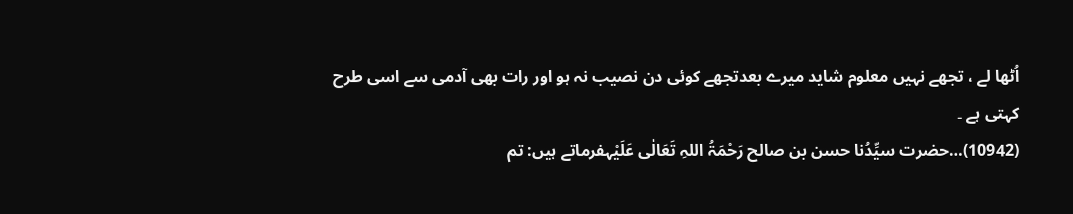اُٹھا لے ، تجھے نہیں معلوم شاید میرے بعدتجھے کوئی دن نصیب نہ ہو اور رات بھی آدمی سے اسی طرح  کہتی ہے ۔
(10942)…حضرت سیِّدُنا حسن بن صالح رَحْمَۃُ اللہِ تَعَالٰی عَلَیْہفرماتے ہیں: تم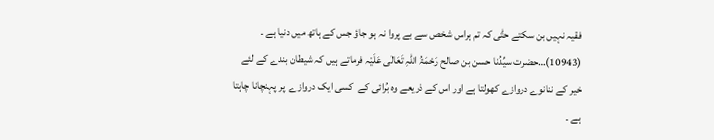فقیہ نہیں بن سکتے حتّٰی کہ تم ہراس شخص سے بے پروا نہ ہو جاؤ جس کے ہاتھ میں دنیا ہے ۔
(10943)…حضرت سیِّدُنا حسن بن صالح رَحْمَۃُ اللہِ تَعَالٰی عَلَیْہ فرماتے ہیں کہ شیطان بندے کے لئے خیر کے ننانوے دروازے کھولتا ہے اور اس کے ذریعے وہ بُرائی کے  کسی ایک دروازے  پر پہنچانا چاہتا ہے ۔